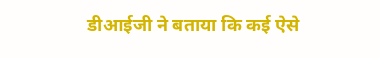डीआईजी ने बताया कि कई ऐसे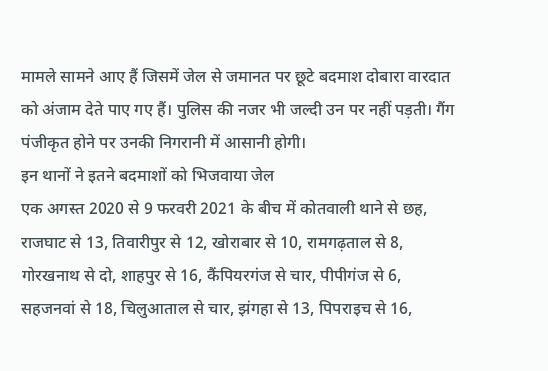मामले सामने आए हैं जिसमें जेल से जमानत पर छूटे बदमाश दोबारा वारदात को अंजाम देते पाए गए हैं। पुलिस की नजर भी जल्दी उन पर नहीं पड़ती। गैंग पंजीकृत होने पर उनकी निगरानी में आसानी होगी।
इन थानों ने इतने बदमाशों को भिजवाया जेल
एक अगस्त 2020 से 9 फरवरी 2021 के बीच में कोतवाली थाने से छह, राजघाट से 13, तिवारीपुर से 12, खोराबार से 10, रामगढ़ताल से 8, गोरखनाथ से दो, शाहपुर से 16, कैंपियरगंज से चार, पीपीगंज से 6, सहजनवां से 18, चिलुआताल से चार, झंगहा से 13, पिपराइच से 16,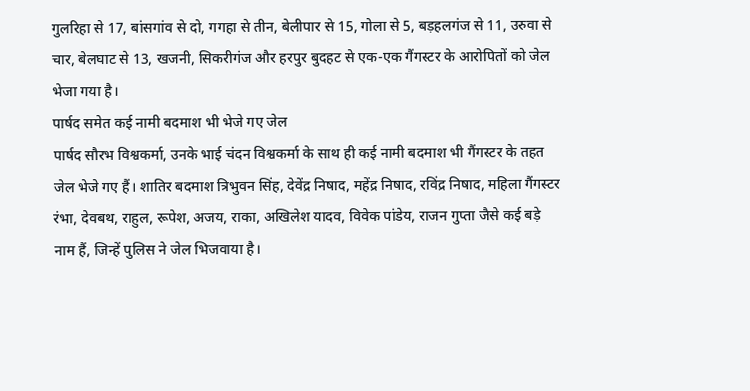गुलरिहा से 17, बांसगांव से दो, गगहा से तीन, बेलीपार से 15, गोला से 5, बड़हलगंज से 11, उरुवा से चार, बेलघाट से 13, खजनी, सिकरीगंज और हरपुर बुदहट से एक-एक गैंगस्टर के आरोपितों को जेल भेजा गया है।
पार्षद समेत कई नामी बदमाश भी भेजे गए जेल
पार्षद सौरभ विश्वकर्मा, उनके भाई चंदन विश्वकर्मा के साथ ही कई नामी बदमाश भी गैंगस्टर के तहत जेल भेजे गए हैं। शातिर बदमाश त्रिभुवन सिंह, देवेंद्र निषाद, महेंद्र निषाद, रविंद्र निषाद, महिला गैंगस्टर रंभा, देवबथ, राहुल, रूपेश, अजय, राका, अखिलेश यादव, विवेक पांडेय, राजन गुप्ता जैसे कई बड़े नाम हैं, जिन्हें पुलिस ने जेल भिजवाया है।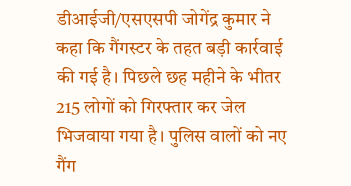डीआईजी/एसएसपी जोगेंद्र कुमार ने कहा कि गैंगस्टर के तहत बड़ी कार्रवाई की गई है। पिछले छह महीने के भीतर 215 लोगों को गिरफ्तार कर जेल भिजवाया गया है। पुलिस वालों को नए गैंग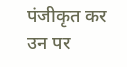पंजीकृत कर उन पर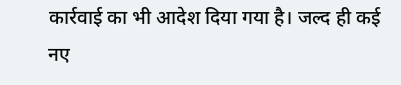कार्रवाई का भी आदेश दिया गया है। जल्द ही कई नए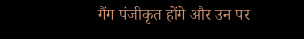गैंग पंजीकृत होंगे और उन पर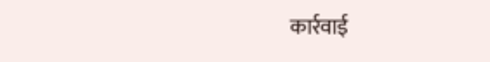कार्रवाई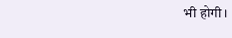भी होगी।